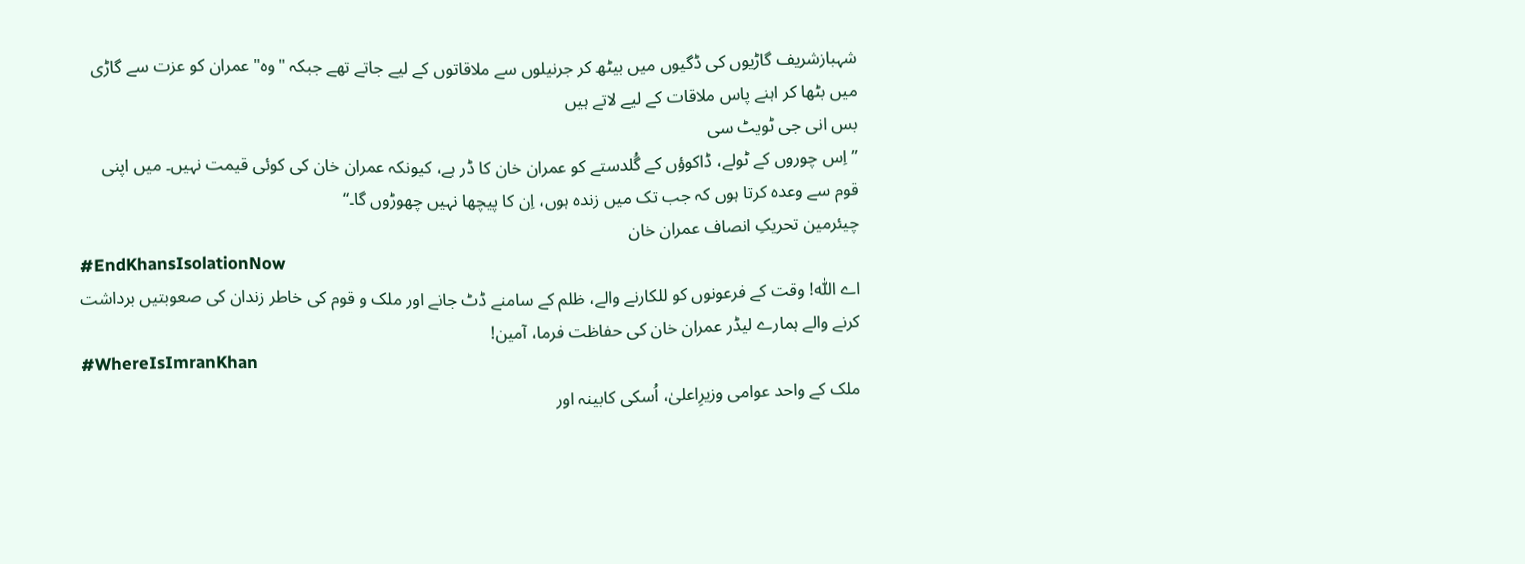شہبازشریف گاڑیوں کی ڈگیوں میں بیٹھ کر جرنیلوں سے ملاقاتوں کے لیے جاتے تھے جبکہ "وہ" عمران کو عزت سے گاڑی میں بٹھا کر اہنے پاس ملاقات کے لیے لاتے ہیں
بس انی جی ٹویٹ سی
”اِس چوروں کے ٹولے، ڈاکوؤں کے گُلدستے کو عمران خان کا ڈر ہے، کیونکہ عمران خان کی کوئی قیمت نہیں۔ میں اپنی قوم سے وعدہ کرتا ہوں کہ جب تک میں زندہ ہوں، اِن کا پیچھا نہیں چھوڑوں گا۔“
چیئرمین تحریکِ انصاف عمران خان
#EndKhansIsolationNow
اے اللّٰہ! وقت کے فرعونوں کو للکارنے والے، ظلم کے سامنے ڈٹ جانے اور ملک و قوم کی خاطر زندان کی صعوبتیں برداشت کرنے والے ہمارے لیڈر عمران خان کی حفاظت فرما، آمین!
#WhereIsImranKhan
ملک کے واحد عوامی وزیرِاعلیٰ، اُسکی کابینہ اور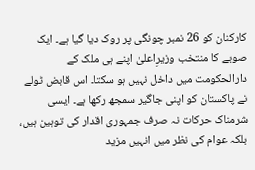کارکنان کو 26 نمبر چونگی پر روک دیا گیا ہے۔ ایک صوبے کا منتخب وزیرِاعلیٰ اپنے ہی ملک کے دارالحکومت میں داخل نہیں ہو سکتا۔ اس قابض ٹولے نے پاکستان کو اپنی جاگیر سمجھ رکھا ہے۔ ایسی شرمناک حرکات نہ صرف جمہوری اقدار کی توہین ہیں، بلکہ عوام کی نظر میں انہیں مزید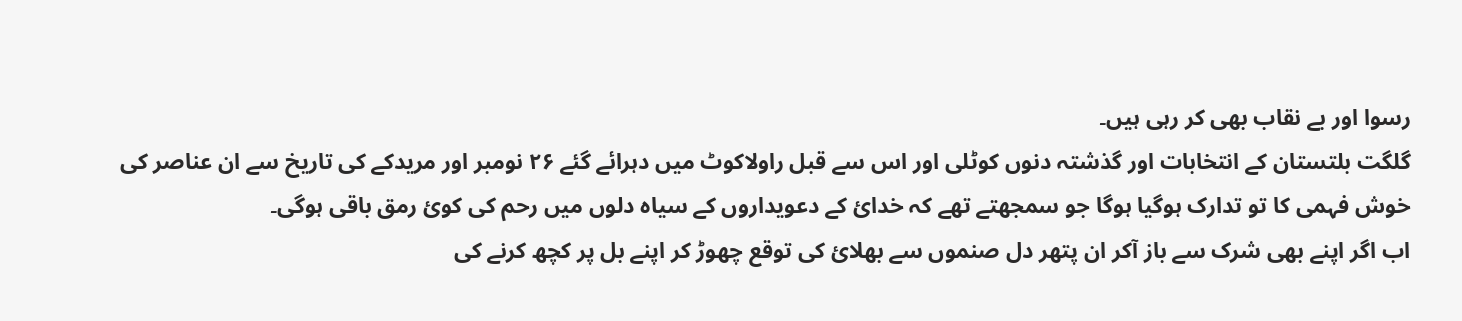رسوا اور بے نقاب بھی کر رہی ہیں۔
گلگت بلتستان کے انتخابات اور گذشتہ دنوں کوٹلی اور اس سے قبل راولاکوٹ میں دہرائے گئے ۲۶ نومبر اور مریدکے کی تاریخ سے ان عناصر کی خوش فہمی کا تو تدارک ہوگیا ہوگا جو سمجھتے تھے کہ خدائ کے دعویداروں کے سیاہ دلوں میں رحم کی کوئ رمق باقی ہوگی۔
اب اگر اپنے بھی شرک سے باز آکر ان پتھر دل صنموں سے بھلائ کی توقع چھوڑ کر اپنے بل پر کچھ کرنے کی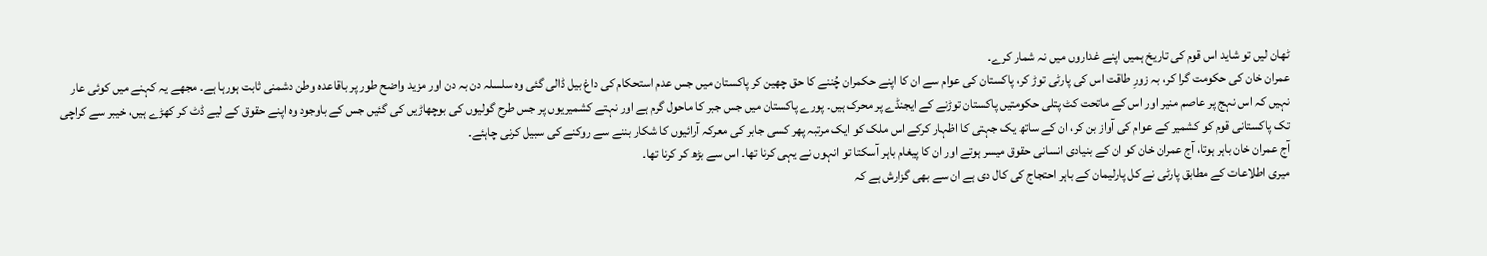ٹھان لیں تو شاید اس قوم کی تاریخ ہمیں اپنے غداروں میں نہ شمار کرے۔
عمران خان کی حکومت گرا کر، بہ زورِ طاقت اس کی پارٹی توڑ کر، پاکستان کی عوام سے ان کا اپنے حکمران چُننے کا حق چھین کر پاکستان میں جس عدم استحکام کی داغ بیل ڈالی گئی وہ سلسلہ دن بہ دن اور مزید واضح طور پر باقاعدہ وطن دشمنی ثابت ہورہا ہے۔ مجھے یہ کہنے میں کوئی عار نہیں کہ اس نہج پر عاصم منیر اور اس کے ماتحت کٹ پتلی حکومتیں پاکستان توڑنے کے ایجنڈے پر محرک ہیں۔ پورے پاکستان میں جس جبر کا ماحول گرم ہے اور نہتے کشمیریوں پر جس طرح گولیوں کی بوچھاڑیں کی گئیں جس کے باوجود وہ اپنے حقوق کے لیے ڈٹ کر کھڑے ہیں، خیبر سے کراچی تک پاکستانی قوم کو کشمیر کے عوام کی آواز بن کر، ان کے ساتھ یک جہتی کا اظہار کرکے اس ملک کو ایک مرتبہ پھر کسی جابر کی معرکہ آرائیوں کا شکار بننے سے روکنے کی سبیل کرنی چاہئے۔
آج عمران خان باہر ہوتا، آج عمران خان کو ان کے بنیادی انسانی حقوق میسر ہوتے اور ان کا پیغام باہر آسکتا تو انہوں نے یہی کرنا تھا۔ اس سے بڑھ کر کرنا تھا۔
میری اطلاعات کے مطابق پارٹی نے کل پارلیمان کے باہر احتجاج کی کال دی ہے ان سے بھی گزارش ہے کہ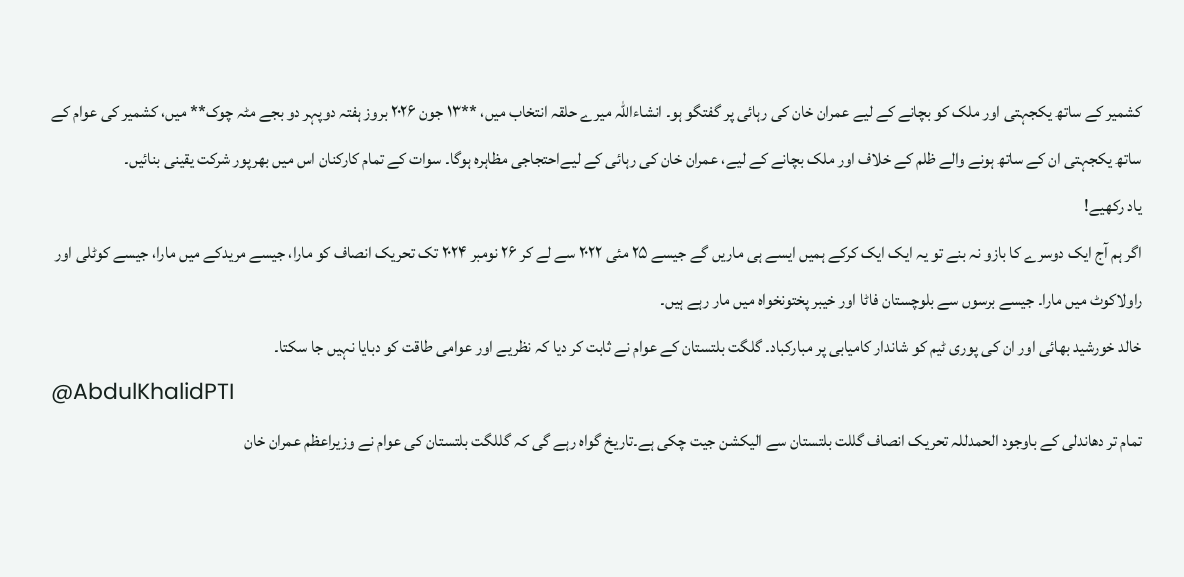کشمیر کے ساتھ یکجہتی اور ملک کو بچانے کے لیے عمران خان کی رہائی پر گفتگو ہو۔ انشاءاللہ میرے حلقہ انتخاب میں، **۱۳ جون ۲۰۲۶ بروز ہفتہ دوپہر دو بجے مٹہ چوک** میں، کشمیر کی عوام کے ساتھ یکجہتی ان کے ساتھ ہونے والے ظلم کے خلاف اور ملک بچانے کے لیے، عمران خان کی رہائی کے لیےاحتجاجی مظاہرہ ہوگا۔ سوات کے تمام کارکنان اس میں بھرپور شرکت یقینی بنائیں۔
یاد رکھیے!
اگر ہم آج ایک دوسرے کا بازو نہ بنے تو یہ ایک ایک کرکے ہمیں ایسے ہی ماریں گے جیسے ۲۵ مئی ۲۰۲۲ سے لے کر ۲۶ نومبر ۲۰۲۴ تک تحریک انصاف کو مارا، جیسے مریدکے میں مارا، جیسے کوٹلی اور راولاکوٹ میں مارا۔ جیسے برسوں سے بلوچستان فاٹا اور خیبر پختونخواہ میں مار رہے ہیں۔
خالد خورشید بھائی اور ان کی پوری ٹیم کو شاندار کامیابی پر مبارکباد۔ گلگت بلتستان کے عوام نے ثابت کر دیا کہ نظریے اور عوامی طاقت کو دبایا نہیں جا سکتا۔
@AbdulKhalidPTI
تمام تر دھاندلی کے باوجود الحمدللہ تحریک انصاف گللت بلتستان سے الیکشن جیت چکی ہے۔تاریخ گواہ رہے گی کہ گللگت بلتستان کی عوام نے وزیراعظم عمران خان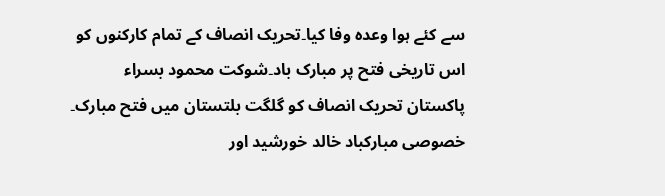سے کئے ہوا وعدہ وفا کیا۔تحریک انصاف کے تمام کارکنوں کو اس تاریخی فتح پر مبارک باد۔شوکت محمود بسراء
پاکستان تحریک انصاف کو گلگت بلتستان میں فتح مبارک۔ خصوصی مبارکباد خالد خورشید اور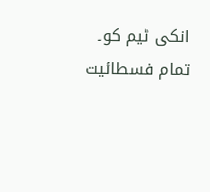انکی ٹیم کو۔
تمام فسطائیت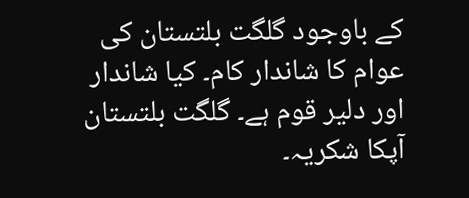کے باوجود گلگت بلتستان کی عوام کا شاندار کام۔ کیا شاندار اور دلیر قوم ہے۔ گلگت بلتستان آپکا شکریہ۔